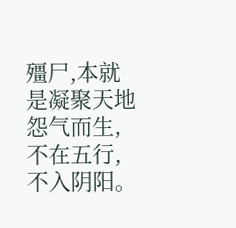殭尸,本就是凝聚天地怨气而生,不在五行,不入阴阳。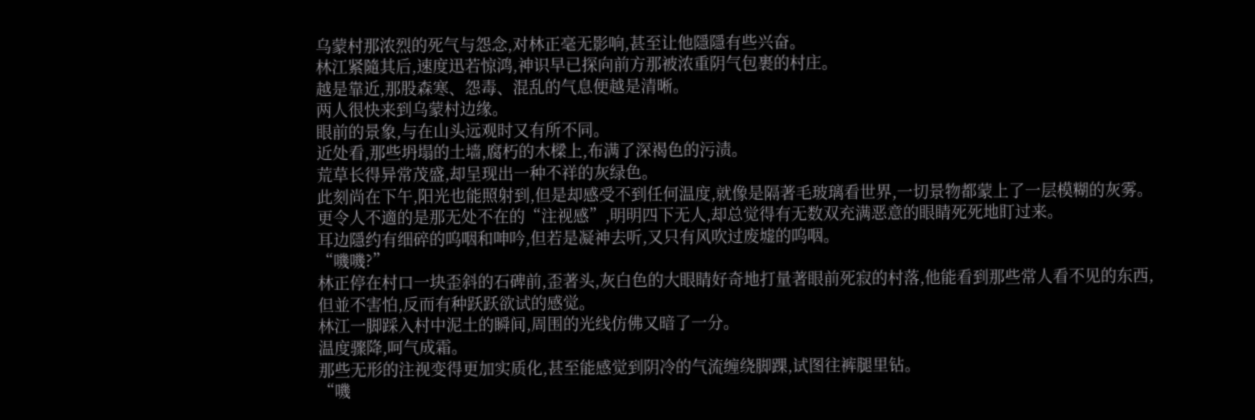乌蒙村那浓烈的死气与怨念,对林正毫无影响,甚至让他隱隱有些兴奋。
林江紧隨其后,速度迅若惊鸿,神识早已探向前方那被浓重阴气包裹的村庄。
越是靠近,那股森寒、怨毒、混乱的气息便越是清晰。
两人很快来到乌蒙村边缘。
眼前的景象,与在山头远观时又有所不同。
近处看,那些坍塌的土墙,腐朽的木樑上,布满了深褐色的污渍。
荒草长得异常茂盛,却呈现出一种不祥的灰绿色。
此刻尚在下午,阳光也能照射到,但是却感受不到任何温度,就像是隔著毛玻璃看世界,一切景物都蒙上了一层模糊的灰雾。
更令人不適的是那无处不在的“注视感”,明明四下无人,却总觉得有无数双充满恶意的眼睛死死地盯过来。
耳边隱约有细碎的呜咽和呻吟,但若是凝神去听,又只有风吹过废墟的呜咽。
“嘰嘰?”
林正停在村口一块歪斜的石碑前,歪著头,灰白色的大眼睛好奇地打量著眼前死寂的村落,他能看到那些常人看不见的东西,但並不害怕,反而有种跃跃欲试的感觉。
林江一脚踩入村中泥土的瞬间,周围的光线仿佛又暗了一分。
温度骤降,呵气成霜。
那些无形的注视变得更加实质化,甚至能感觉到阴冷的气流缠绕脚踝,试图往裤腿里钻。
“嘰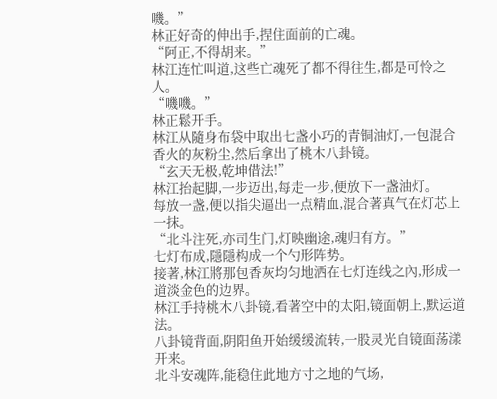嘰。”
林正好奇的伸出手,捏住面前的亡魂。
“阿正,不得胡来。”
林江连忙叫道,这些亡魂死了都不得往生,都是可怜之人。
“嘰嘰。”
林正鬆开手。
林江从隨身布袋中取出七盏小巧的青铜油灯,一包混合香火的灰粉尘,然后拿出了桃木八卦镜。
“玄天无极,乾坤借法!”
林江抬起脚,一步迈出,每走一步,便放下一盏油灯。
每放一盏,便以指尖逼出一点精血,混合著真气在灯芯上一抹。
“北斗注死,亦司生门,灯映幽途,魂归有方。”
七灯布成,隱隱构成一个勺形阵势。
接著,林江將那包香灰均匀地洒在七灯连线之內,形成一道淡金色的边界。
林江手持桃木八卦镜,看著空中的太阳,镜面朝上,默运道法。
八卦镜背面,阴阳鱼开始缓缓流转,一股灵光自镜面荡漾开来。
北斗安魂阵,能稳住此地方寸之地的气场,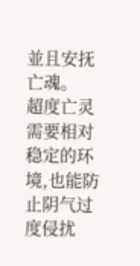並且安抚亡魂。
超度亡灵需要相对稳定的环境,也能防止阴气过度侵扰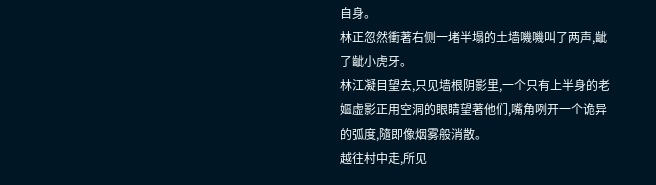自身。
林正忽然衝著右侧一堵半塌的土墙嘰嘰叫了两声,齜了齜小虎牙。
林江凝目望去,只见墙根阴影里,一个只有上半身的老嫗虚影正用空洞的眼睛望著他们,嘴角咧开一个诡异的弧度,隨即像烟雾般消散。
越往村中走,所见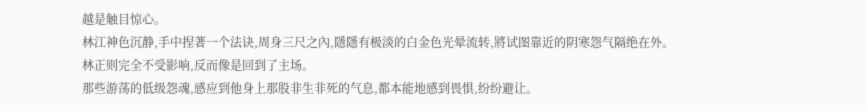越是触目惊心。
林江神色沉静,手中捏著一个法诀,周身三尺之內,隱隱有极淡的白金色光晕流转,將试图靠近的阴寒怨气隔绝在外。
林正则完全不受影响,反而像是回到了主场。
那些游荡的低级怨魂,感应到他身上那股非生非死的气息,都本能地感到畏惧,纷纷避让。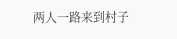两人一路来到村子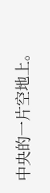中央的一片空地上。